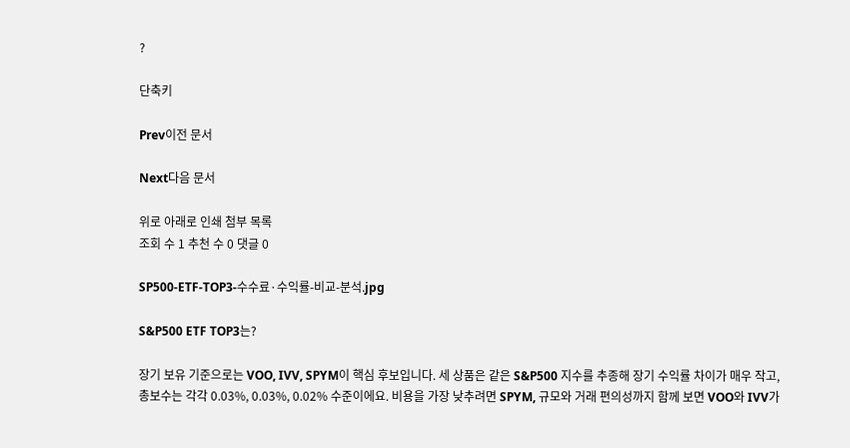?

단축키

Prev이전 문서

Next다음 문서

위로 아래로 인쇄 첨부 목록
조회 수 1 추천 수 0 댓글 0

SP500-ETF-TOP3-수수료·수익률-비교-분석.jpg

S&P500 ETF TOP3는?

장기 보유 기준으로는 VOO, IVV, SPYM이 핵심 후보입니다. 세 상품은 같은 S&P500 지수를 추종해 장기 수익률 차이가 매우 작고, 총보수는 각각 0.03%, 0.03%, 0.02% 수준이에요. 비용을 가장 낮추려면 SPYM, 규모와 거래 편의성까지 함께 보면 VOO와 IVV가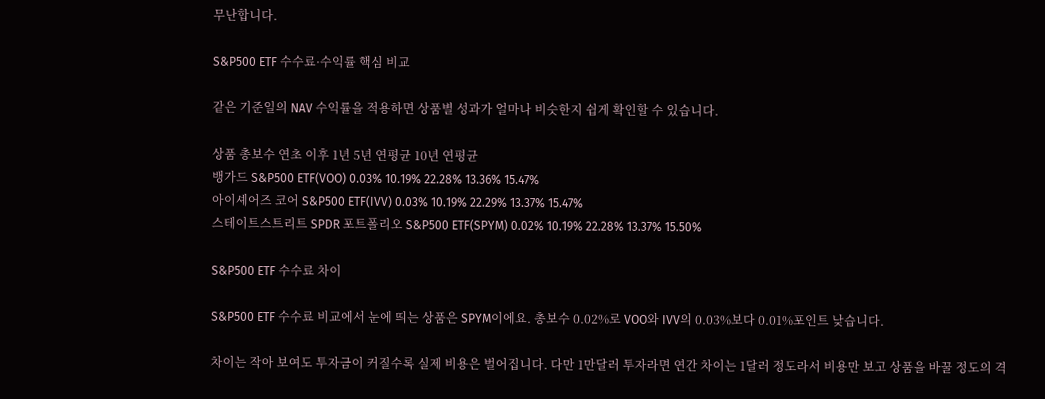무난합니다.

S&P500 ETF 수수료·수익률 핵심 비교

같은 기준일의 NAV 수익률을 적용하면 상품별 성과가 얼마나 비슷한지 쉽게 확인할 수 있습니다.

상품 총보수 연초 이후 1년 5년 연평균 10년 연평균
뱅가드 S&P500 ETF(VOO) 0.03% 10.19% 22.28% 13.36% 15.47%
아이셰어즈 코어 S&P500 ETF(IVV) 0.03% 10.19% 22.29% 13.37% 15.47%
스테이트스트리트 SPDR 포트폴리오 S&P500 ETF(SPYM) 0.02% 10.19% 22.28% 13.37% 15.50%

S&P500 ETF 수수료 차이

S&P500 ETF 수수료 비교에서 눈에 띄는 상품은 SPYM이에요. 총보수 0.02%로 VOO와 IVV의 0.03%보다 0.01%포인트 낮습니다.

차이는 작아 보여도 투자금이 커질수록 실제 비용은 벌어집니다. 다만 1만달러 투자라면 연간 차이는 1달러 정도라서 비용만 보고 상품을 바꿀 정도의 격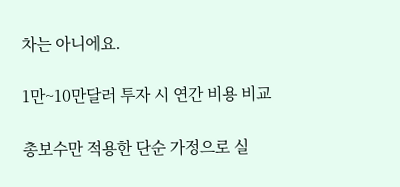차는 아니에요.

1만~10만달러 투자 시 연간 비용 비교

총보수만 적용한 단순 가정으로 실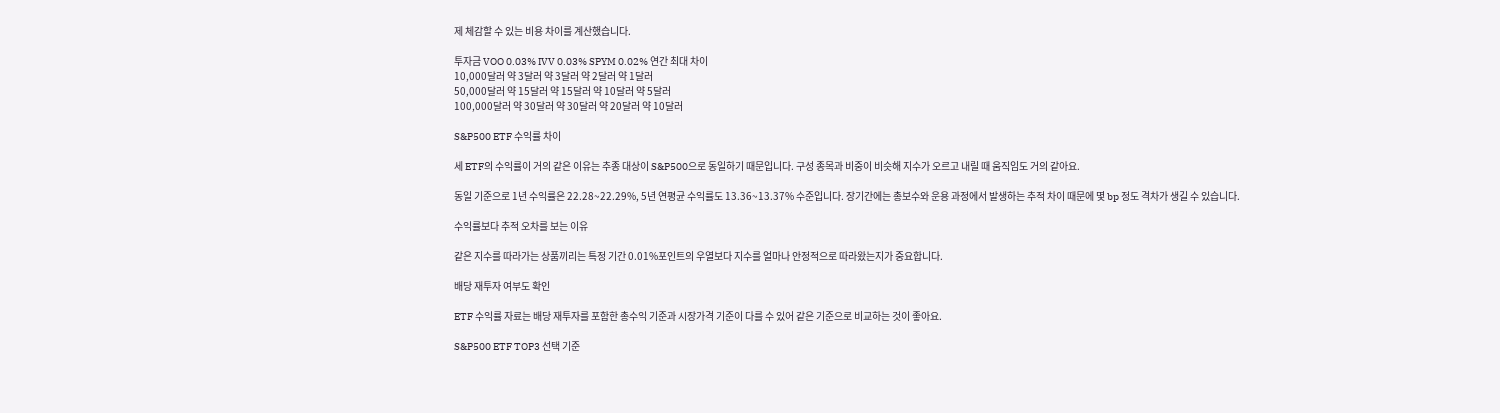제 체감할 수 있는 비용 차이를 계산했습니다.

투자금 VOO 0.03% IVV 0.03% SPYM 0.02% 연간 최대 차이
10,000달러 약 3달러 약 3달러 약 2달러 약 1달러
50,000달러 약 15달러 약 15달러 약 10달러 약 5달러
100,000달러 약 30달러 약 30달러 약 20달러 약 10달러

S&P500 ETF 수익률 차이

세 ETF의 수익률이 거의 같은 이유는 추종 대상이 S&P500으로 동일하기 때문입니다. 구성 종목과 비중이 비슷해 지수가 오르고 내릴 때 움직임도 거의 같아요.

동일 기준으로 1년 수익률은 22.28~22.29%, 5년 연평균 수익률도 13.36~13.37% 수준입니다. 장기간에는 총보수와 운용 과정에서 발생하는 추적 차이 때문에 몇 bp 정도 격차가 생길 수 있습니다.

수익률보다 추적 오차를 보는 이유

같은 지수를 따라가는 상품끼리는 특정 기간 0.01%포인트의 우열보다 지수를 얼마나 안정적으로 따라왔는지가 중요합니다.

배당 재투자 여부도 확인

ETF 수익률 자료는 배당 재투자를 포함한 총수익 기준과 시장가격 기준이 다를 수 있어 같은 기준으로 비교하는 것이 좋아요.

S&P500 ETF TOP3 선택 기준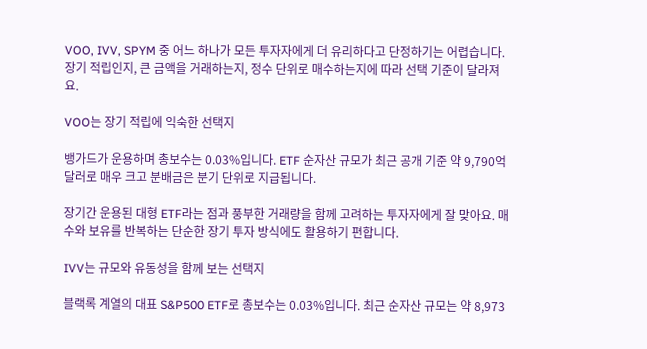VOO, IVV, SPYM 중 어느 하나가 모든 투자자에게 더 유리하다고 단정하기는 어렵습니다. 장기 적립인지, 큰 금액을 거래하는지, 정수 단위로 매수하는지에 따라 선택 기준이 달라져요.

VOO는 장기 적립에 익숙한 선택지

뱅가드가 운용하며 총보수는 0.03%입니다. ETF 순자산 규모가 최근 공개 기준 약 9,790억달러로 매우 크고 분배금은 분기 단위로 지급됩니다.

장기간 운용된 대형 ETF라는 점과 풍부한 거래량을 함께 고려하는 투자자에게 잘 맞아요. 매수와 보유를 반복하는 단순한 장기 투자 방식에도 활용하기 편합니다.

IVV는 규모와 유동성을 함께 보는 선택지

블랙록 계열의 대표 S&P500 ETF로 총보수는 0.03%입니다. 최근 순자산 규모는 약 8,973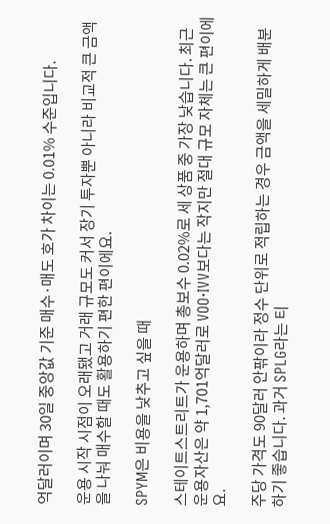억달러이며 30일 중앙값 기준 매수·매도 호가 차이는 0.01% 수준입니다.

운용 시작 시점이 오래됐고 거래 규모도 커서 장기 투자뿐 아니라 비교적 큰 금액을 나눠 매수할 때도 활용하기 편한 편이에요.

SPYM은 비용을 낮추고 싶을 때

스테이트스트리트가 운용하며 총보수 0.02%로 세 상품 중 가장 낮습니다. 최근 운용자산은 약 1,701억달러로 VOO·IVV보다는 작지만 절대 규모 자체는 큰 편이에요.

주당 가격도 90달러 안팎이라 정수 단위로 적립하는 경우 금액을 세밀하게 배분하기 좋습니다. 과거 SPLG라는 티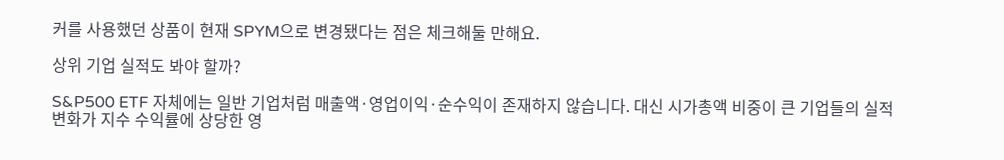커를 사용했던 상품이 현재 SPYM으로 변경됐다는 점은 체크해둘 만해요.

상위 기업 실적도 봐야 할까?

S&P500 ETF 자체에는 일반 기업처럼 매출액·영업이익·순수익이 존재하지 않습니다. 대신 시가총액 비중이 큰 기업들의 실적 변화가 지수 수익률에 상당한 영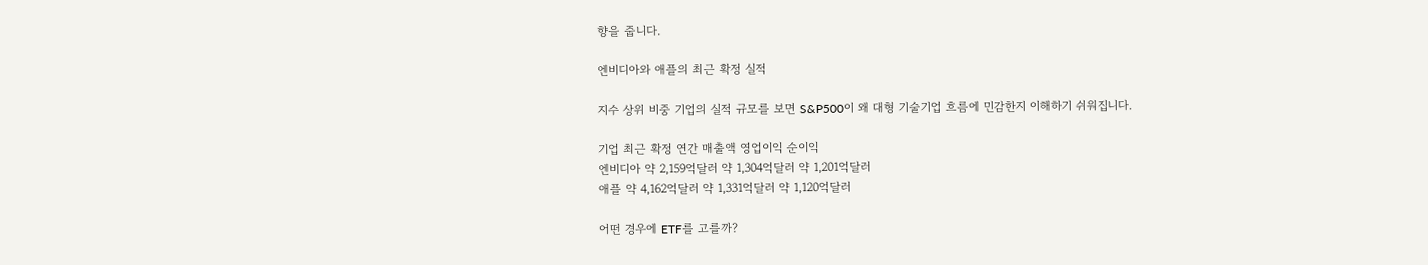향을 줍니다.

엔비디아와 애플의 최근 확정 실적

지수 상위 비중 기업의 실적 규모를 보면 S&P500이 왜 대형 기술기업 흐름에 민감한지 이해하기 쉬워집니다.

기업 최근 확정 연간 매출액 영업이익 순이익
엔비디아 약 2,159억달러 약 1,304억달러 약 1,201억달러
애플 약 4,162억달러 약 1,331억달러 약 1,120억달러

어떤 경우에 ETF를 고를까?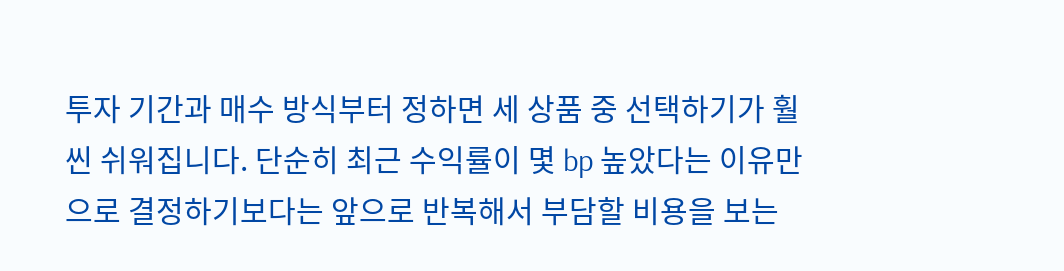투자 기간과 매수 방식부터 정하면 세 상품 중 선택하기가 훨씬 쉬워집니다. 단순히 최근 수익률이 몇 bp 높았다는 이유만으로 결정하기보다는 앞으로 반복해서 부담할 비용을 보는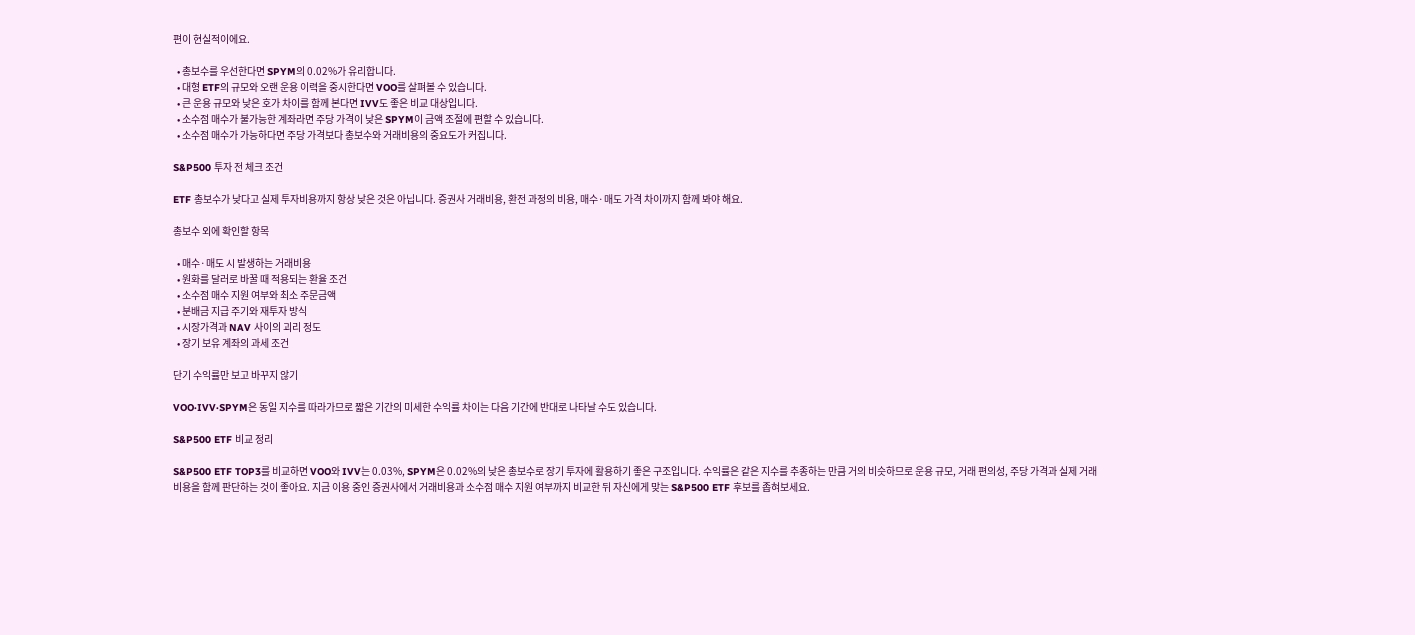편이 현실적이에요.

  • 총보수를 우선한다면 SPYM의 0.02%가 유리합니다.
  • 대형 ETF의 규모와 오랜 운용 이력을 중시한다면 VOO를 살펴볼 수 있습니다.
  • 큰 운용 규모와 낮은 호가 차이를 함께 본다면 IVV도 좋은 비교 대상입니다.
  • 소수점 매수가 불가능한 계좌라면 주당 가격이 낮은 SPYM이 금액 조절에 편할 수 있습니다.
  • 소수점 매수가 가능하다면 주당 가격보다 총보수와 거래비용의 중요도가 커집니다.

S&P500 투자 전 체크 조건

ETF 총보수가 낮다고 실제 투자비용까지 항상 낮은 것은 아닙니다. 증권사 거래비용, 환전 과정의 비용, 매수·매도 가격 차이까지 함께 봐야 해요.

총보수 외에 확인할 항목

  • 매수·매도 시 발생하는 거래비용
  • 원화를 달러로 바꿀 때 적용되는 환율 조건
  • 소수점 매수 지원 여부와 최소 주문금액
  • 분배금 지급 주기와 재투자 방식
  • 시장가격과 NAV 사이의 괴리 정도
  • 장기 보유 계좌의 과세 조건

단기 수익률만 보고 바꾸지 않기

VOO·IVV·SPYM은 동일 지수를 따라가므로 짧은 기간의 미세한 수익률 차이는 다음 기간에 반대로 나타날 수도 있습니다.

S&P500 ETF 비교 정리

S&P500 ETF TOP3를 비교하면 VOO와 IVV는 0.03%, SPYM은 0.02%의 낮은 총보수로 장기 투자에 활용하기 좋은 구조입니다. 수익률은 같은 지수를 추종하는 만큼 거의 비슷하므로 운용 규모, 거래 편의성, 주당 가격과 실제 거래비용을 함께 판단하는 것이 좋아요. 지금 이용 중인 증권사에서 거래비용과 소수점 매수 지원 여부까지 비교한 뒤 자신에게 맞는 S&P500 ETF 후보를 좁혀보세요.